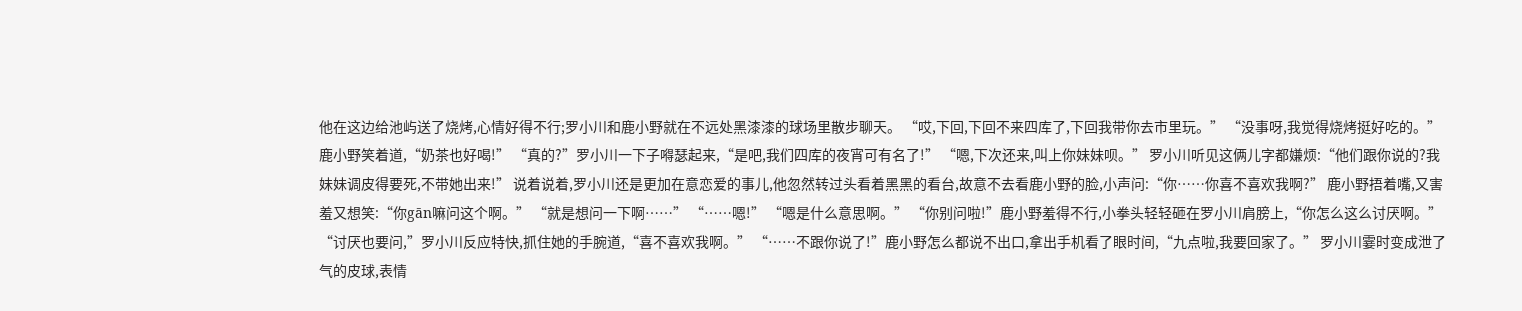他在这边给池屿送了烧烤,心情好得不行;罗小川和鹿小野就在不远处黑漆漆的球场里散步聊天。 “哎,下回,下回不来四库了,下回我带你去市里玩。” “没事呀,我觉得烧烤挺好吃的。”鹿小野笑着道,“奶茶也好喝!” “真的?”罗小川一下子嘚瑟起来,“是吧,我们四库的夜宵可有名了!” “嗯,下次还来,叫上你妹妹呗。” 罗小川听见这俩儿字都嫌烦:“他们跟你说的?我妹妹调皮得要死,不带她出来!” 说着说着,罗小川还是更加在意恋爱的事儿,他忽然转过头看着黑黑的看台,故意不去看鹿小野的脸,小声问:“你……你喜不喜欢我啊?” 鹿小野捂着嘴,又害羞又想笑:“你gān嘛问这个啊。” “就是想问一下啊……” “……嗯!” “嗯是什么意思啊。” “你别问啦!”鹿小野羞得不行,小拳头轻轻砸在罗小川肩膀上,“你怎么这么讨厌啊。” “讨厌也要问,”罗小川反应特快,抓住她的手腕道,“喜不喜欢我啊。” “……不跟你说了!”鹿小野怎么都说不出口,拿出手机看了眼时间,“九点啦,我要回家了。” 罗小川霎时变成泄了气的皮球,表情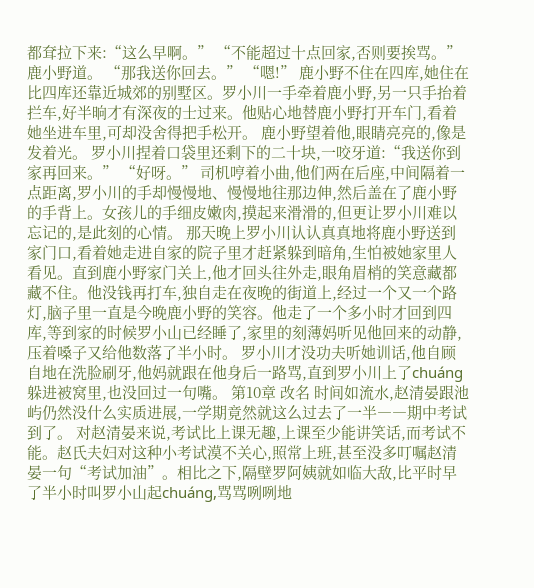都耷拉下来:“这么早啊。” “不能超过十点回家,否则要挨骂。”鹿小野道。 “那我送你回去。” “嗯!” 鹿小野不住在四库,她住在比四库还靠近城郊的别墅区。罗小川一手牵着鹿小野,另一只手抬着拦车,好半晌才有深夜的士过来。他贴心地替鹿小野打开车门,看着她坐进车里,可却没舍得把手松开。 鹿小野望着他,眼睛亮亮的,像是发着光。 罗小川捏着口袋里还剩下的二十块,一咬牙道:“我送你到家再回来。” “好呀。” 司机哼着小曲,他们两在后座,中间隔着一点距离,罗小川的手却慢慢地、慢慢地往那边伸,然后盖在了鹿小野的手背上。女孩儿的手细皮嫩肉,摸起来滑滑的,但更让罗小川难以忘记的,是此刻的心情。 那天晚上罗小川认认真真地将鹿小野送到家门口,看着她走进自家的院子里才赶紧躲到暗角,生怕被她家里人看见。直到鹿小野家门关上,他才回头往外走,眼角眉梢的笑意藏都藏不住。他没钱再打车,独自走在夜晚的街道上,经过一个又一个路灯,脑子里一直是今晚鹿小野的笑容。他走了一个多小时才回到四库,等到家的时候罗小山已经睡了,家里的刻薄妈听见他回来的动静,压着嗓子又给他数落了半小时。 罗小川才没功夫听她训话,他自顾自地在洗脸刷牙,他妈就跟在他身后一路骂,直到罗小川上了chuáng躲进被窝里,也没回过一句嘴。 第10章 改名 时间如流水,赵清晏跟池屿仍然没什么实质进展,一学期竟然就这么过去了一半――期中考试到了。 对赵清晏来说,考试比上课无趣,上课至少能讲笑话,而考试不能。赵氏夫妇对这种小考试漠不关心,照常上班,甚至没多叮嘱赵清晏一句“考试加油”。相比之下,隔壁罗阿姨就如临大敌,比平时早了半小时叫罗小山起chuáng,骂骂咧咧地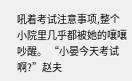吼着考试注意事项,整个小院里几乎都被她的嚷嚷吵醒。 “小晏今天考试啊?”赵夫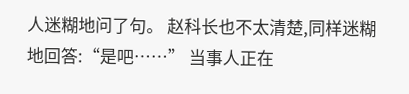人迷糊地问了句。 赵科长也不太清楚,同样迷糊地回答:“是吧……” 当事人正在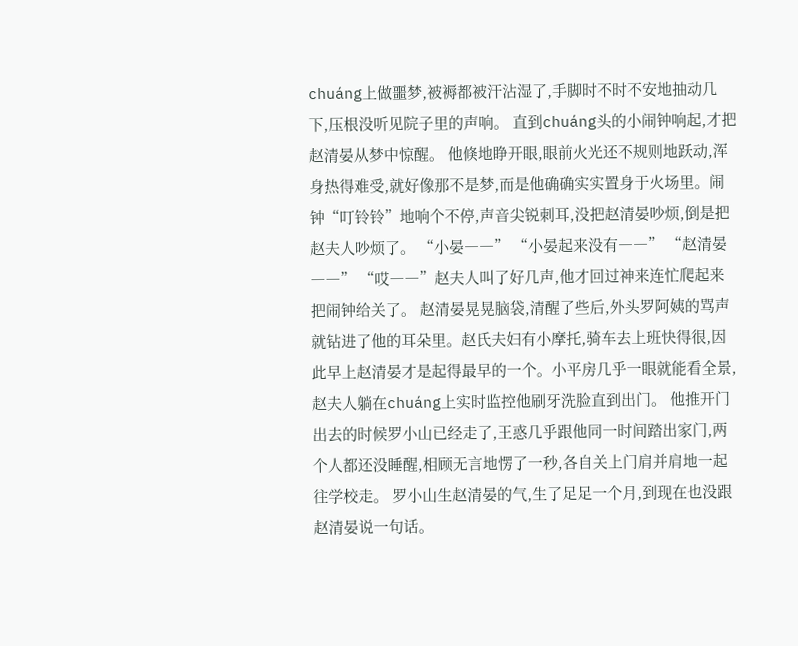chuáng上做噩梦,被褥都被汗沾湿了,手脚时不时不安地抽动几下,压根没听见院子里的声响。 直到chuáng头的小闹钟响起,才把赵清晏从梦中惊醒。 他倏地睁开眼,眼前火光还不规则地跃动,浑身热得难受,就好像那不是梦,而是他确确实实置身于火场里。闹钟“叮铃铃”地响个不停,声音尖锐刺耳,没把赵清晏吵烦,倒是把赵夫人吵烦了。 “小晏――” “小晏起来没有――” “赵清晏――” “哎――”赵夫人叫了好几声,他才回过神来连忙爬起来把闹钟给关了。 赵清晏晃晃脑袋,清醒了些后,外头罗阿姨的骂声就钻进了他的耳朵里。赵氏夫妇有小摩托,骑车去上班快得很,因此早上赵清晏才是起得最早的一个。小平房几乎一眼就能看全景,赵夫人躺在chuáng上实时监控他刷牙洗脸直到出门。 他推开门出去的时候罗小山已经走了,王惑几乎跟他同一时间踏出家门,两个人都还没睡醒,相顾无言地愣了一秒,各自关上门肩并肩地一起往学校走。 罗小山生赵清晏的气,生了足足一个月,到现在也没跟赵清晏说一句话。